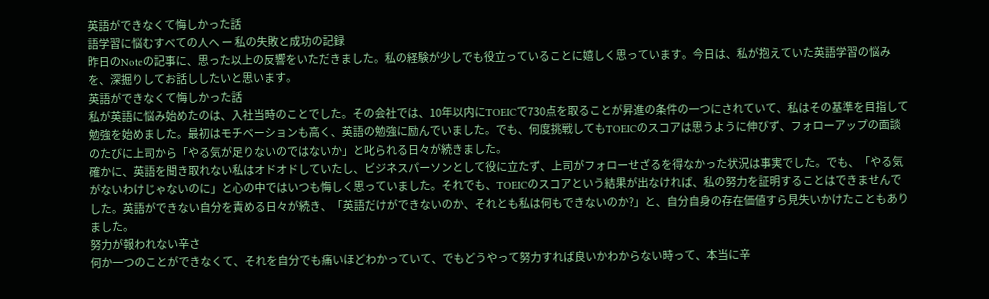英語ができなくて悔しかった話
語学習に悩むすべての人へ ー 私の失敗と成功の記録
昨日のNoteの記事に、思った以上の反響をいただきました。私の経験が少しでも役立っていることに嬉しく思っています。今日は、私が抱えていた英語学習の悩みを、深掘りしてお話ししたいと思います。
英語ができなくて悔しかった話
私が英語に悩み始めたのは、入社当時のことでした。その会社では、10年以内にTOEICで730点を取ることが昇進の条件の一つにされていて、私はその基準を目指して勉強を始めました。最初はモチベーションも高く、英語の勉強に励んでいました。でも、何度挑戦してもTOEICのスコアは思うように伸びず、フォローアップの面談のたびに上司から「やる気が足りないのではないか」と叱られる日々が続きました。
確かに、英語を聞き取れない私はオドオドしていたし、ビジネスパーソンとして役に立たず、上司がフォローせざるを得なかった状況は事実でした。でも、「やる気がないわけじゃないのに」と心の中ではいつも悔しく思っていました。それでも、TOEICのスコアという結果が出なければ、私の努力を証明することはできませんでした。英語ができない自分を責める日々が続き、「英語だけができないのか、それとも私は何もできないのか?」と、自分自身の存在価値すら見失いかけたこともありました。
努力が報われない辛さ
何か一つのことができなくて、それを自分でも痛いほどわかっていて、でもどうやって努力すれば良いかわからない時って、本当に辛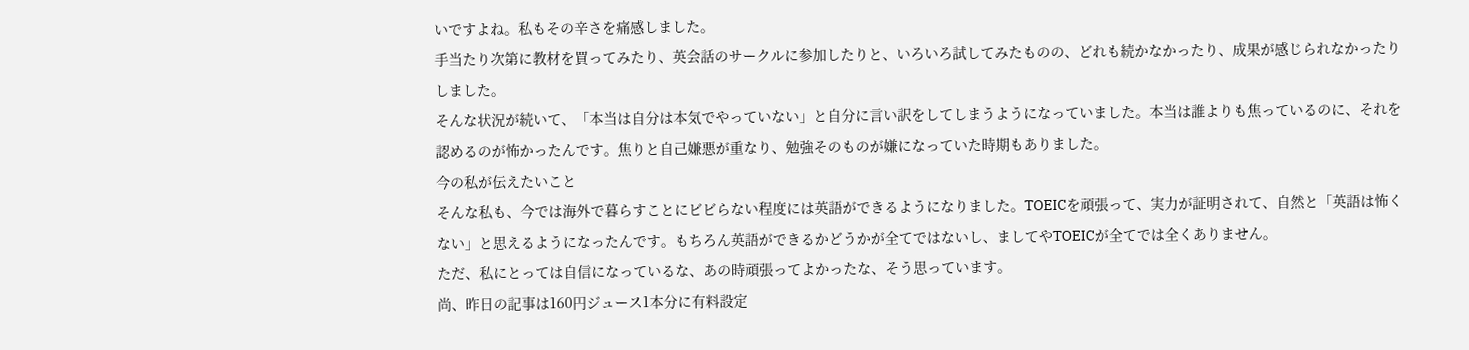いですよね。私もその辛さを痛感しました。
手当たり次第に教材を買ってみたり、英会話のサークルに参加したりと、いろいろ試してみたものの、どれも続かなかったり、成果が感じられなかったりしました。
そんな状況が続いて、「本当は自分は本気でやっていない」と自分に言い訳をしてしまうようになっていました。本当は誰よりも焦っているのに、それを認めるのが怖かったんです。焦りと自己嫌悪が重なり、勉強そのものが嫌になっていた時期もありました。
今の私が伝えたいこと
そんな私も、今では海外で暮らすことにビビらない程度には英語ができるようになりました。TOEICを頑張って、実力が証明されて、自然と「英語は怖くない」と思えるようになったんです。もちろん英語ができるかどうかが全てではないし、ましてやTOEICが全てでは全くありません。
ただ、私にとっては自信になっているな、あの時頑張ってよかったな、そう思っています。
尚、昨日の記事は160円ジュース1本分に有料設定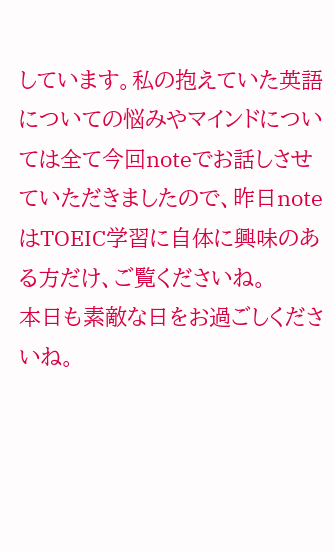しています。私の抱えていた英語についての悩みやマインドについては全て今回noteでお話しさせていただきましたので、昨日noteはTOEIC学習に自体に興味のある方だけ、ご覧くださいね。
本日も素敵な日をお過ごしくださいね。